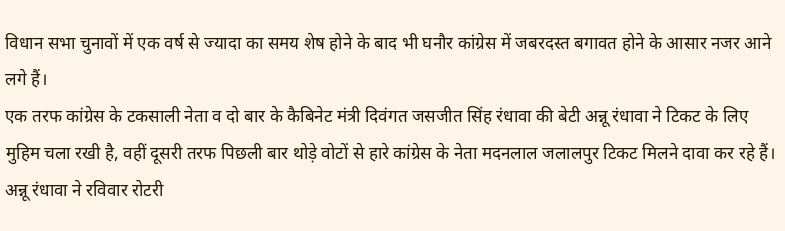विधान सभा चुनावों में एक वर्ष से ज्यादा का समय शेष होने के बाद भी घनौर कांग्रेस में जबरदस्त बगावत होने के आसार नजर आने लगे हैं।
एक तरफ कांग्रेस के टकसाली नेता व दो बार के कैबिनेट मंत्री दिवंगत जसजीत सिंह रंधावा की बेटी अन्नू रंधावा ने टिकट के लिए मुहिम चला रखी है, वहीं दूसरी तरफ पिछली बार थोड़े वोटों से हारे कांग्रेस के नेता मदनलाल जलालपुर टिकट मिलने दावा कर रहे हैं।
अन्नू रंधावा ने रविवार रोटरी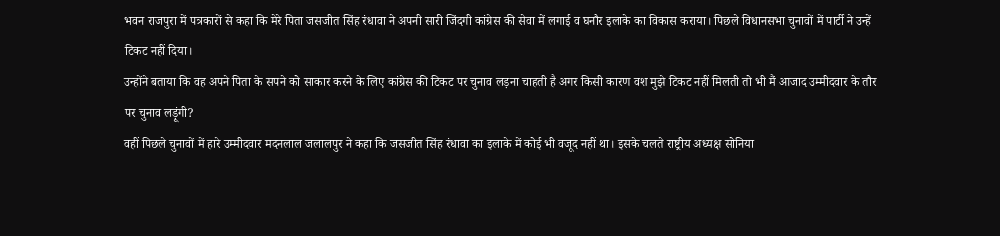भवन राजपुरा में पत्रकारों से कहा कि मेरे पिता जसजीत सिंह रंधावा ने अपनी सारी जिंदगी कांग्रेस की सेवा में लगाई व घनौर इलाके का विकास कराया। पिछले विधानसभा चुनावों में पार्टी ने उन्हें टिकट नहीं दिया।
उन्होंने बताया कि वह अपने पिता के सपने को साकार करने के लिए कांग्रेस की टिकट पर चुनाव लड़ना चाहती है अगर किसी कारण वश मुझे टिकट नहीं मिलती तो भी मैं आजाद उम्मीदवार के तौर पर चुनाव लड़ूंगी?
वहीं पिछले चुनावों में हारे उम्मीदवार मदनलाल जलालपुर ने कहा कि जसजीत सिंह रंधावा का इलाके में कोई भी वजूद नहीं था। इसके चलते राष्ट्रीय अध्यक्ष सोनिया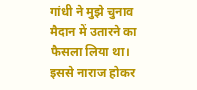गांधी ने मुझे चुनाव मैदान में उतारने का फैसला लिया था।
इससे नाराज होकर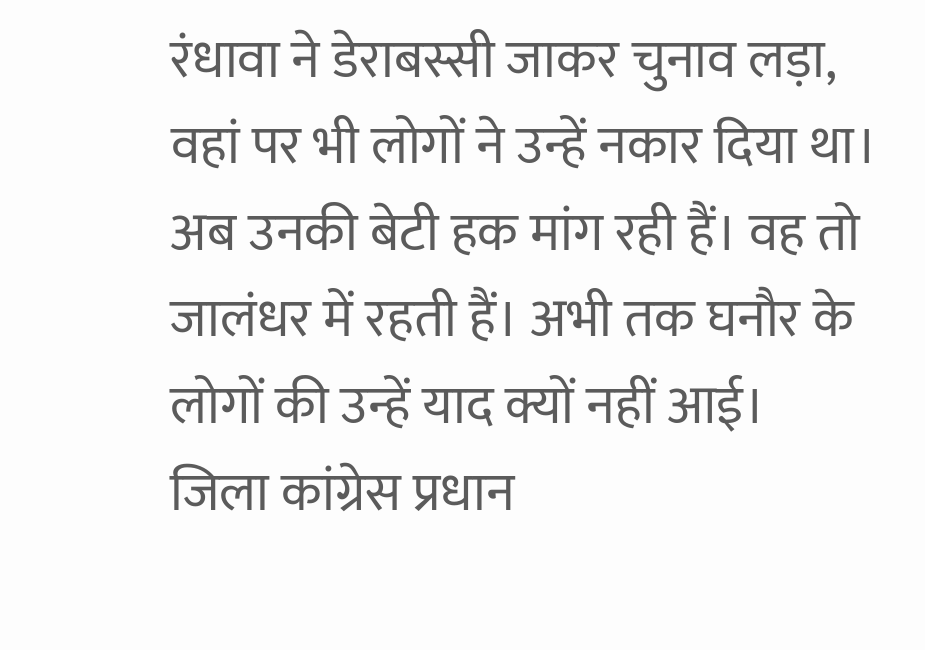रंधावा ने डेराबस्सी जाकर चुनाव लड़ा, वहां पर भी लोगों ने उन्हें नकार दिया था। अब उनकी बेटी हक मांग रही हैं। वह तो जालंधर में रहती हैं। अभी तक घनौर के लोगों की उन्हें याद क्यों नहीं आई।
जिला कांग्रेस प्रधान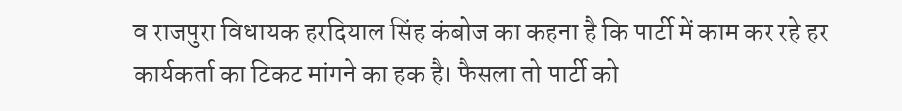व राजपुरा विधायक हरदियाल सिंह कंबोज का कहना है कि पार्टी में काम कर रहे हर कार्यकर्ता का टिकट मांगने का हक है। फैसला तो पार्टी को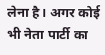लेना है। अगर कोई भी नेता पार्टी का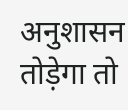अनुशासन तोड़ेगा तो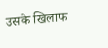उसके खिलाफ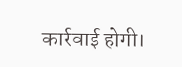कार्रवाई होगी।